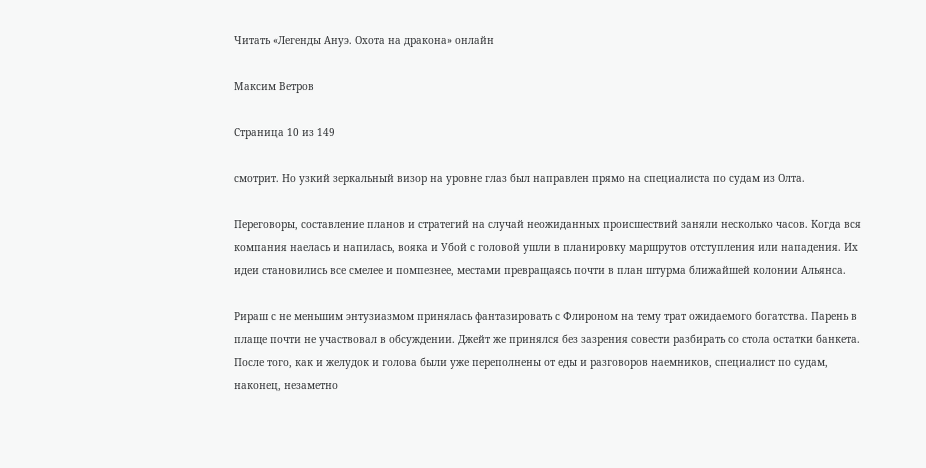Читать «Легенды Ануэ. Охота на дракона» онлайн

Максим Ветров

Страница 10 из 149

смотрит. Но узкий зеркальный визор на уровне глаз был направлен прямо на специалиста по судам из Олта.

Переговоры, составление планов и стратегий на случай неожиданных происшествий заняли несколько часов. Когда вся компания наелась и напилась, вояка и Убой с головой ушли в планировку маршрутов отступления или нападения. Их идеи становились все смелее и помпезнее, местами превращаясь почти в план штурма ближайшей колонии Альянса.

Рираш с не меньшим энтузиазмом принялась фантазировать с Флироном на тему трат ожидаемого богатства. Парень в плаще почти не участвовал в обсуждении. Джейт же принялся без зазрения совести разбирать со стола остатки банкета. После того, как и желудок и голова были уже переполнены от еды и разговоров наемников, специалист по судам, наконец, незаметно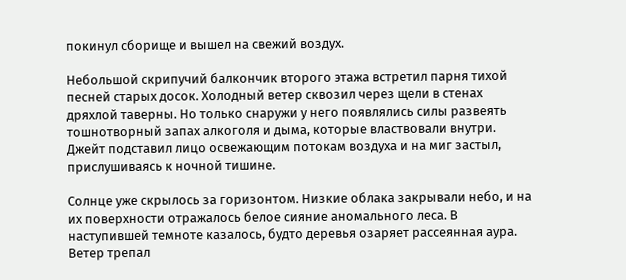покинул сборище и вышел на свежий воздух.

Небольшой скрипучий балкончик второго этажа встретил парня тихой песней старых досок. Холодный ветер сквозил через щели в стенах дряхлой таверны. Но только снаружи у него появлялись силы развеять тошнотворный запах алкоголя и дыма, которые властвовали внутри. Джейт подставил лицо освежающим потокам воздуха и на миг застыл, прислушиваясь к ночной тишине.

Солнце уже скрылось за горизонтом. Низкие облака закрывали небо, и на их поверхности отражалось белое сияние аномального леса. В наступившей темноте казалось, будто деревья озаряет рассеянная аура. Ветер трепал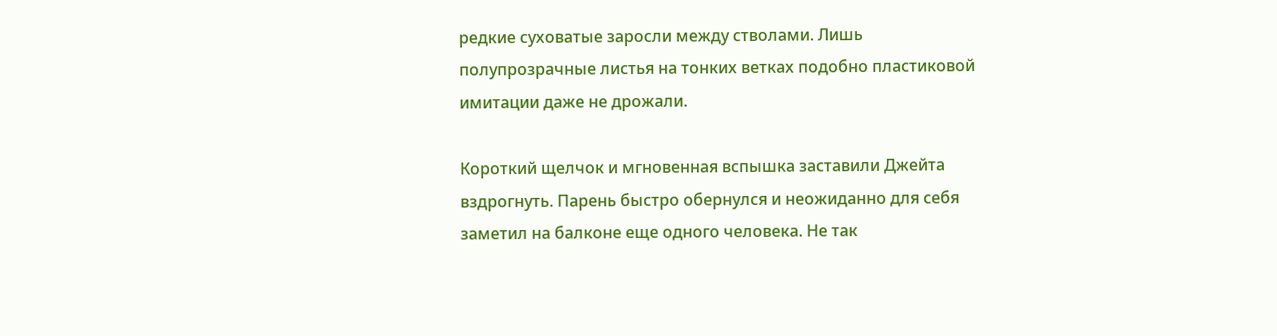редкие суховатые заросли между стволами. Лишь полупрозрачные листья на тонких ветках подобно пластиковой имитации даже не дрожали.

Короткий щелчок и мгновенная вспышка заставили Джейта вздрогнуть. Парень быстро обернулся и неожиданно для себя заметил на балконе еще одного человека. Не так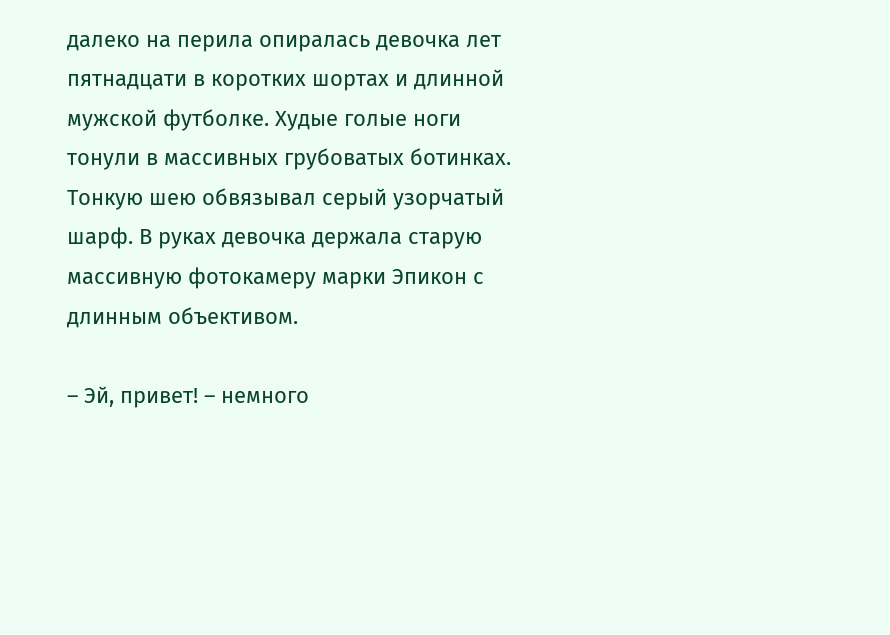далеко на перила опиралась девочка лет пятнадцати в коротких шортах и длинной мужской футболке. Худые голые ноги тонули в массивных грубоватых ботинках. Тонкую шею обвязывал серый узорчатый шарф. В руках девочка держала старую массивную фотокамеру марки Эпикон с длинным объективом.

– Эй, привет! – немного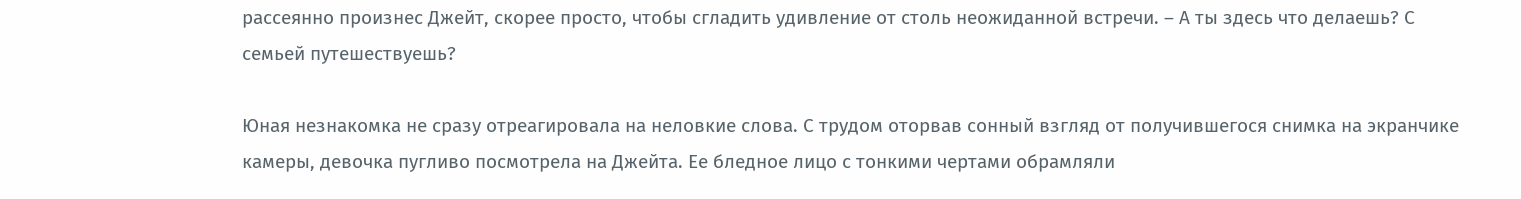рассеянно произнес Джейт, скорее просто, чтобы сгладить удивление от столь неожиданной встречи. – А ты здесь что делаешь? С семьей путешествуешь?

Юная незнакомка не сразу отреагировала на неловкие слова. С трудом оторвав сонный взгляд от получившегося снимка на экранчике камеры, девочка пугливо посмотрела на Джейта. Ее бледное лицо с тонкими чертами обрамляли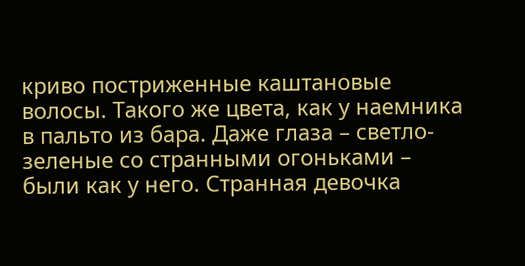криво постриженные каштановые волосы. Такого же цвета, как у наемника в пальто из бара. Даже глаза – светло-зеленые со странными огоньками – были как у него. Странная девочка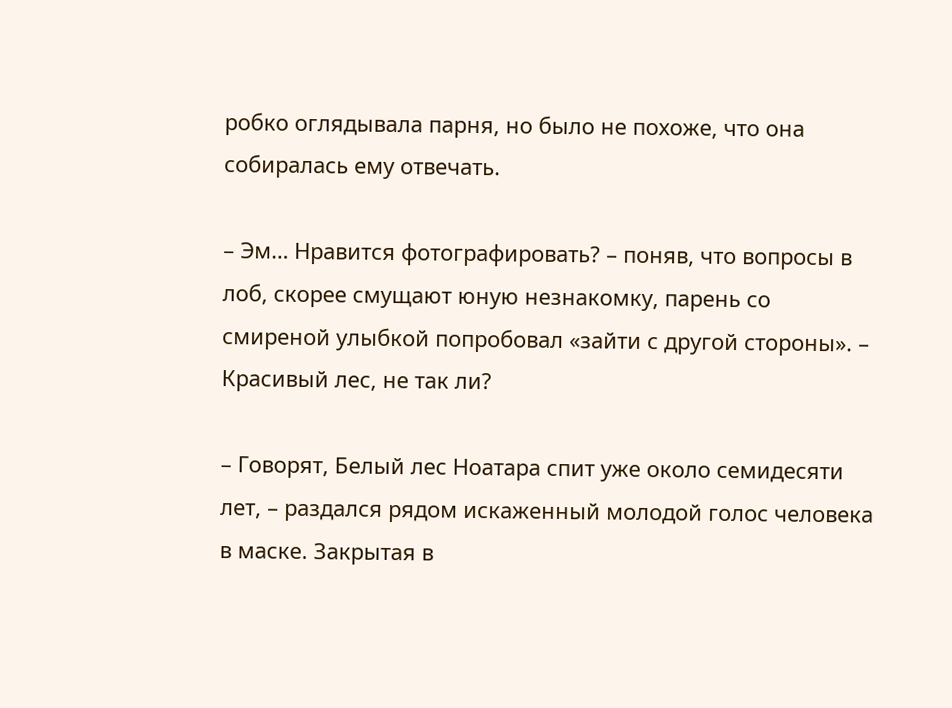робко оглядывала парня, но было не похоже, что она собиралась ему отвечать.

– Эм… Нравится фотографировать? – поняв, что вопросы в лоб, скорее смущают юную незнакомку, парень со смиреной улыбкой попробовал «зайти с другой стороны». – Красивый лес, не так ли?

– Говорят, Белый лес Ноатара спит уже около семидесяти лет, – раздался рядом искаженный молодой голос человека в маске. Закрытая в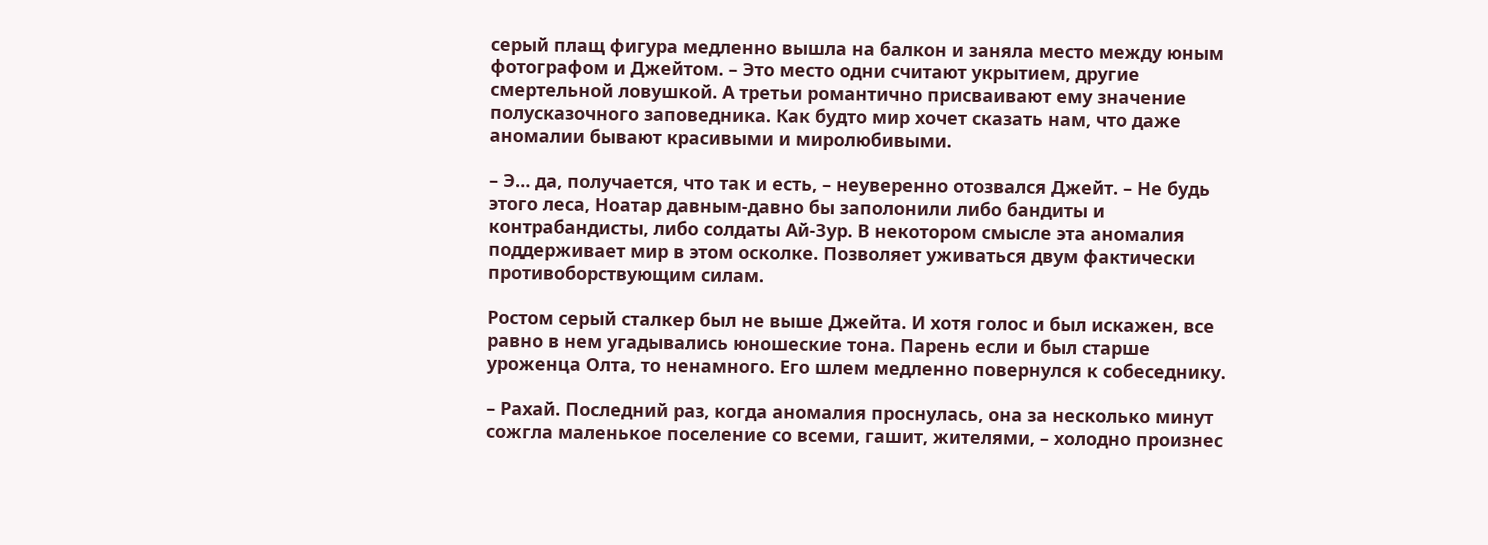серый плащ фигура медленно вышла на балкон и заняла место между юным фотографом и Джейтом. – Это место одни считают укрытием, другие смертельной ловушкой. А третьи романтично присваивают ему значение полусказочного заповедника. Как будто мир хочет сказать нам, что даже аномалии бывают красивыми и миролюбивыми.

– Э… да, получается, что так и есть, – неуверенно отозвался Джейт. – Не будь этого леса, Ноатар давным-давно бы заполонили либо бандиты и контрабандисты, либо солдаты Ай-Зур. В некотором смысле эта аномалия поддерживает мир в этом осколке. Позволяет уживаться двум фактически противоборствующим силам.

Ростом серый сталкер был не выше Джейта. И хотя голос и был искажен, все равно в нем угадывались юношеские тона. Парень если и был старше уроженца Олта, то ненамного. Его шлем медленно повернулся к собеседнику.

– Рахай. Последний раз, когда аномалия проснулась, она за несколько минут сожгла маленькое поселение со всеми, гашит, жителями, – холодно произнес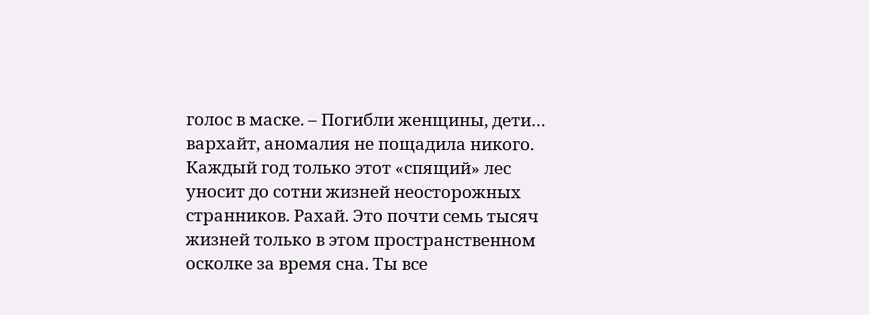голос в маске. – Погибли женщины, дети… вархайт, аномалия не пощадила никого. Каждый год только этот «спящий» лес уносит до сотни жизней неосторожных странников. Рахай. Это почти семь тысяч жизней только в этом пространственном осколке за время сна. Ты все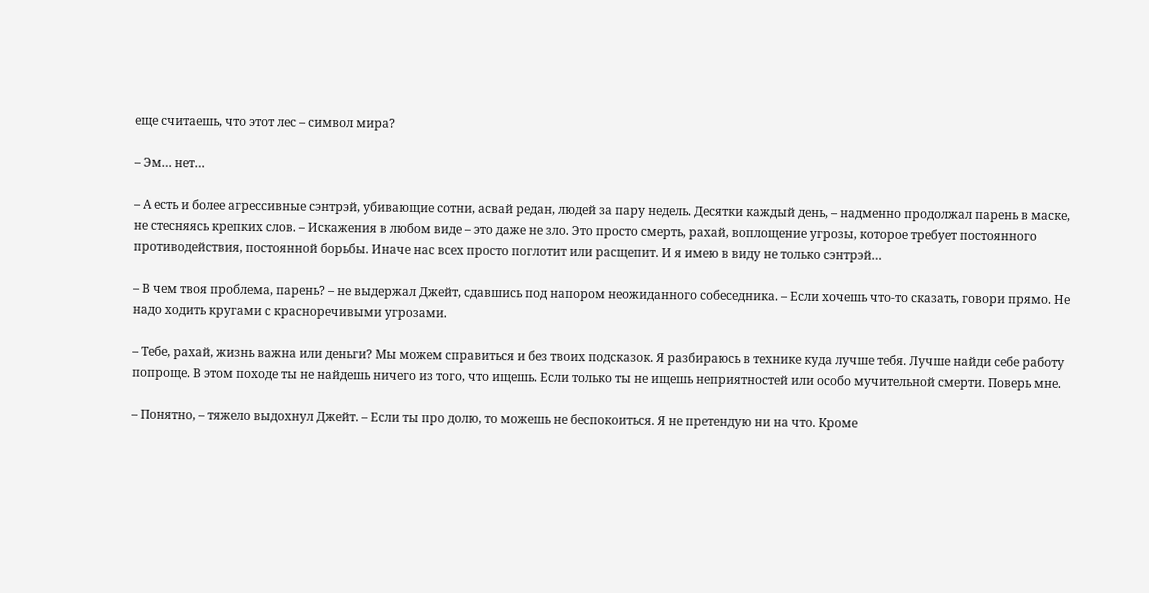еще считаешь, что этот лес – символ мира?

– Эм… нет…

– А есть и более агрессивные сэнтрэй, убивающие сотни, асвай редан, людей за пару недель. Десятки каждый день, – надменно продолжал парень в маске, не стесняясь крепких слов. – Искажения в любом виде – это даже не зло. Это просто смерть, рахай, воплощение угрозы, которое требует постоянного противодействия, постоянной борьбы. Иначе нас всех просто поглотит или расщепит. И я имею в виду не только сэнтрэй…

– В чем твоя проблема, парень? – не выдержал Джейт, сдавшись под напором неожиданного собеседника. – Если хочешь что-то сказать, говори прямо. Не надо ходить кругами с красноречивыми угрозами.

– Тебе, рахай, жизнь важна или деньги? Мы можем справиться и без твоих подсказок. Я разбираюсь в технике куда лучше тебя. Лучше найди себе работу попроще. В этом походе ты не найдешь ничего из того, что ищешь. Если только ты не ищешь неприятностей или особо мучительной смерти. Поверь мне.

– Понятно, – тяжело выдохнул Джейт. – Если ты про долю, то можешь не беспокоиться. Я не претендую ни на что. Кроме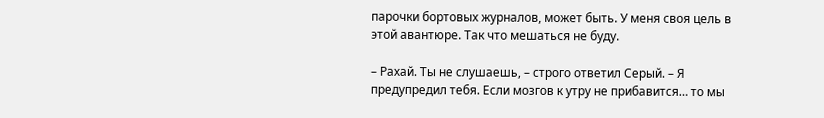парочки бортовых журналов, может быть. У меня своя цель в этой авантюре. Так что мешаться не буду.

– Рахай. Ты не слушаешь, – строго ответил Серый. – Я предупредил тебя. Если мозгов к утру не прибавится… то мы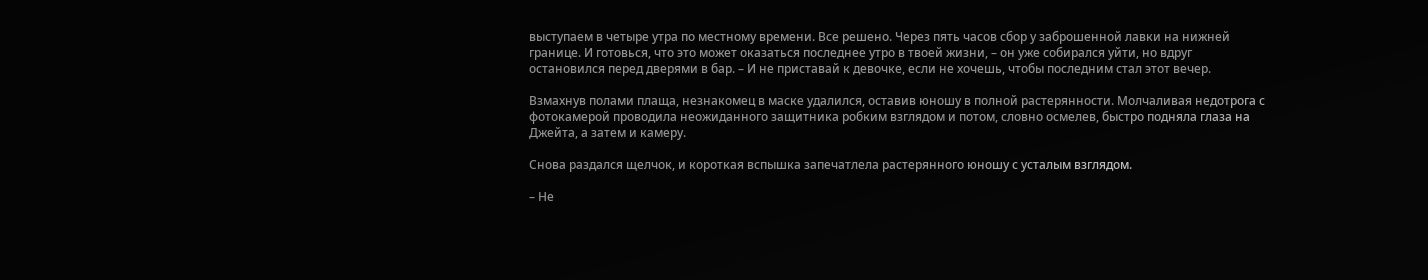выступаем в четыре утра по местному времени. Все решено. Через пять часов сбор у заброшенной лавки на нижней границе. И готовься, что это может оказаться последнее утро в твоей жизни, – он уже собирался уйти, но вдруг остановился перед дверями в бар. – И не приставай к девочке, если не хочешь, чтобы последним стал этот вечер.

Взмахнув полами плаща, незнакомец в маске удалился, оставив юношу в полной растерянности. Молчаливая недотрога с фотокамерой проводила неожиданного защитника робким взглядом и потом, словно осмелев, быстро подняла глаза на Джейта, а затем и камеру.

Снова раздался щелчок, и короткая вспышка запечатлела растерянного юношу с усталым взглядом.

– Не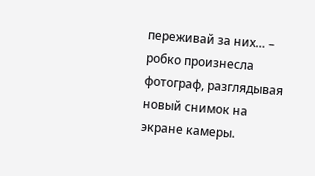переживай за них… – робко произнесла фотограф, разглядывая новый снимок на экране камеры.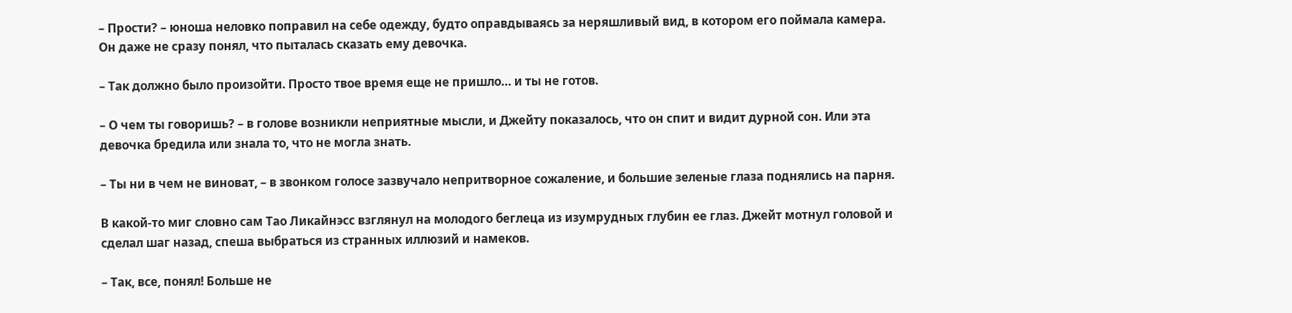– Прости? – юноша неловко поправил на себе одежду, будто оправдываясь за неряшливый вид, в котором его поймала камера. Он даже не сразу понял, что пыталась сказать ему девочка.

– Так должно было произойти. Просто твое время еще не пришло… и ты не готов.

– О чем ты говоришь? – в голове возникли неприятные мысли, и Джейту показалось, что он спит и видит дурной сон. Или эта девочка бредила или знала то, что не могла знать.

– Ты ни в чем не виноват, – в звонком голосе зазвучало непритворное сожаление, и большие зеленые глаза поднялись на парня.

В какой-то миг словно сам Тао Ликайнэсс взглянул на молодого беглеца из изумрудных глубин ее глаз. Джейт мотнул головой и сделал шаг назад, спеша выбраться из странных иллюзий и намеков.

– Так, все, понял! Больше не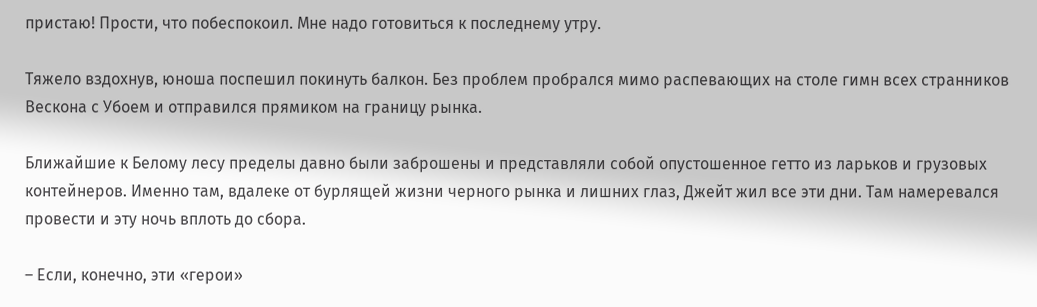пристаю! Прости, что побеспокоил. Мне надо готовиться к последнему утру.

Тяжело вздохнув, юноша поспешил покинуть балкон. Без проблем пробрался мимо распевающих на столе гимн всех странников Вескона с Убоем и отправился прямиком на границу рынка.

Ближайшие к Белому лесу пределы давно были заброшены и представляли собой опустошенное гетто из ларьков и грузовых контейнеров. Именно там, вдалеке от бурлящей жизни черного рынка и лишних глаз, Джейт жил все эти дни. Там намеревался провести и эту ночь вплоть до сбора.

– Если, конечно, эти «герои»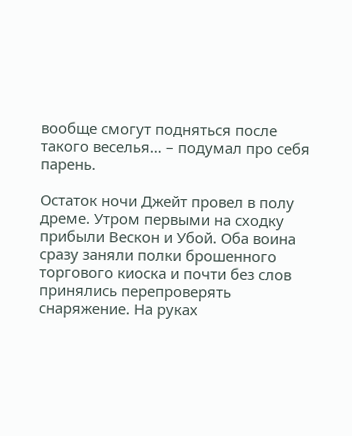вообще смогут подняться после такого веселья… – подумал про себя парень.

Остаток ночи Джейт провел в полу дреме. Утром первыми на сходку прибыли Вескон и Убой. Оба воина сразу заняли полки брошенного торгового киоска и почти без слов принялись перепроверять снаряжение. На руках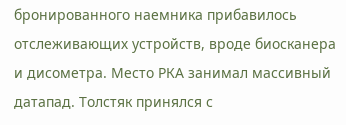бронированного наемника прибавилось отслеживающих устройств, вроде биосканера и дисометра. Место РКА занимал массивный датапад. Толстяк принялся с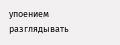упоением разглядывать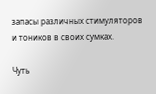запасы различных стимуляторов и тоников в своих сумках.

Чуть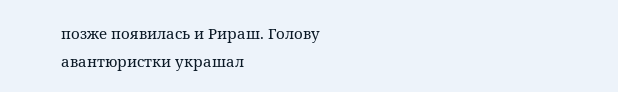позже появилась и Рираш. Голову авантюристки украшал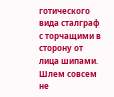готического вида сталграф с торчащими в сторону от лица шипами. Шлем совсем не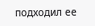подходил ее